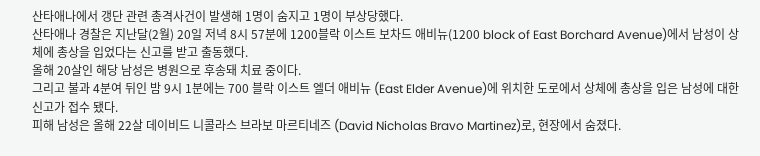산타애나에서 갱단 관련 총격사건이 발생해 1명이 숨지고 1명이 부상당했다.
산타애나 경찰은 지난달(2월) 20일 저녁 8시 57분에 1200블락 이스트 보차드 애비뉴(1200 block of East Borchard Avenue)에서 남성이 상체에 총상을 입었다는 신고를 받고 출동했다.
올해 20살인 해당 남성은 병원으로 후송돼 치료 중이다.
그리고 불과 4분여 뒤인 밤 9시 1분에는 700 블락 이스트 엘더 애비뉴 (East Elder Avenue)에 위치한 도로에서 상체에 총상을 입은 남성에 대한 신고가 접수 됐다.
피해 남성은 올해 22살 데이비드 니콜라스 브라보 마르티네즈 (David Nicholas Bravo Martinez)로, 현장에서 숨졌다.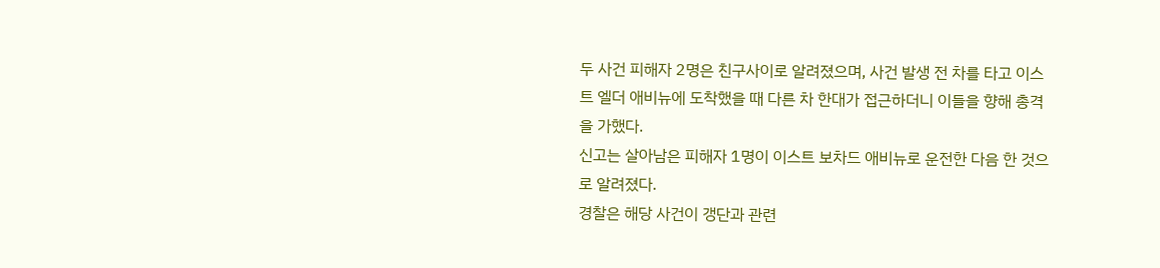두 사건 피해자 2명은 친구사이로 알려졌으며, 사건 발생 전 차를 타고 이스트 엘더 애비뉴에 도착했을 때 다른 차 한대가 접근하더니 이들을 향해 총격을 가했다.
신고는 살아남은 피해자 1명이 이스트 보차드 애비뉴로 운전한 다음 한 것으로 알려졌다.
경찰은 해당 사건이 갱단과 관련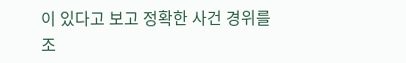이 있다고 보고 정확한 사건 경위를 조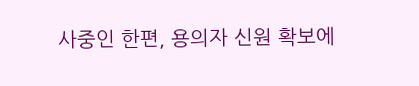사중인 한편, 용의자 신원 확보에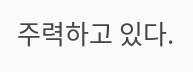주력하고 있다.